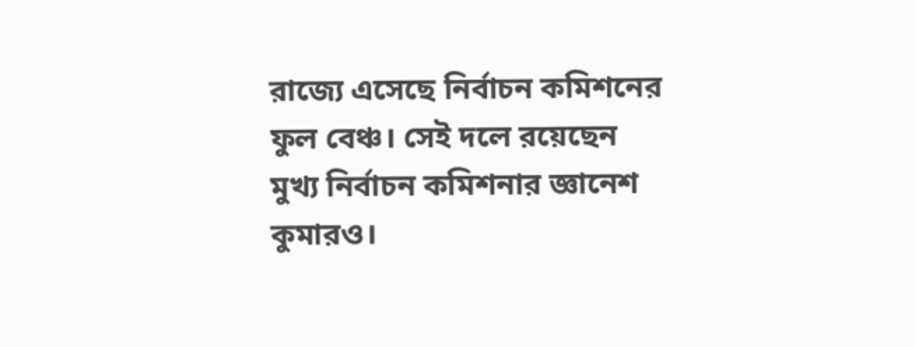রাজ্যে এসেছে নির্বাচন কমিশনের ফুল বেঞ্চ। সেই দলে রয়েছেন মুখ্য নির্বাচন কমিশনার জ্ঞানেশ কুমারও।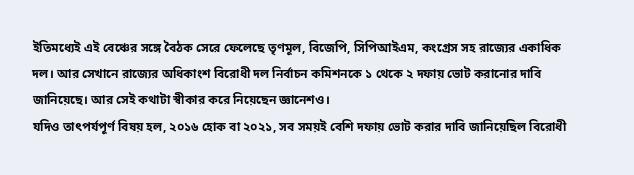ইতিমধ্যেই এই বেঞ্চের সঙ্গে বৈঠক সেরে ফেলেছে তৃণমূল, বিজেপি, সিপিআইএম, কংগ্রেস সহ রাজ্যের একাধিক দল। আর সেখানে রাজ্যের অধিকাংশ বিরোধী দল নির্বাচন কমিশনকে ১ থেকে ২ দফায় ভোট করানোর দাবি জানিয়েছে। আর সেই কথাটা স্বীকার করে নিয়েছেন জ্ঞানেশও।
যদিও তাৎপর্যপূর্ণ বিষয় হল, ২০১৬ হোক বা ২০২১, সব সময়ই বেশি দফায় ভোট করার দাবি জানিয়েছিল বিরোধী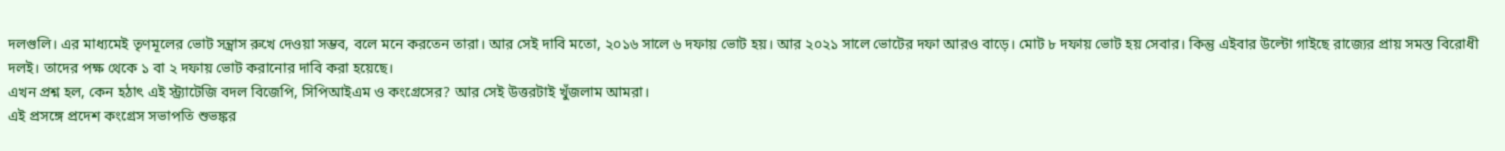দলগুলি। এর মাধ্যমেই তৃণমূলের ভোট সন্ত্রাস রুখে দেওয়া সম্ভব, বলে মনে করতেন তারা। আর সেই দাবি মতো, ২০১৬ সালে ৬ দফায় ভোট হয়। আর ২০২১ সালে ভোটের দফা আরও বাড়ে। মোট ৮ দফায় ভোট হয় সেবার। কিন্তু এইবার উল্টো গাইছে রাজ্যের প্রায় সমস্ত বিরোধী দলই। তাদের পক্ষ থেকে ১ বা ২ দফায় ভোট করানোর দাবি করা হয়েছে।
এখন প্রশ্ন হল, কেন হঠাৎ এই স্ট্র্যাটেজি বদল বিজেপি, সিপিআইএম ও কংগ্রেসের? আর সেই উত্তরটাই খুঁজলাম আমরা।
এই প্রসঙ্গে প্রদেশ কংগ্রেস সভাপতি শুভঙ্কর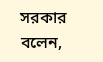সরকার বলেন,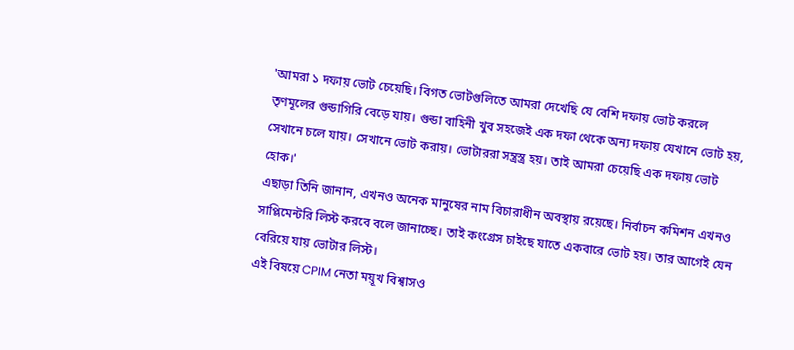'আমরা ১ দফায় ভোট চেয়েছি। বিগত ভোটগুলিতে আমরা দেখেছি যে বেশি দফায় ভোট করলে তৃণমূলের গুন্ডাগিরি বেড়ে যায়। গুন্ডা বাহিনী খুব সহজেই এক দফা থেকে অন্য দফায় যেখানে ভোট হয়, সেখানে চলে যায়। সেখানে ভোট করায়। ভোটাররা সন্ত্রস্ত্র হয়। তাই আমরা চেয়েছি এক দফায় ভোট হোক।'
এছাড়া তিনি জানান, এখনও অনেক মানুষের নাম বিচারাধীন অবস্থায় রয়েছে। নির্বাচন কমিশন এখনও সাপ্লিমেন্টরি লিস্ট করবে বলে জানাচ্ছে। তাই কংগ্রেস চাইছে যাতে একবারে ভোট হয়। তার আগেই যেন বেরিয়ে যায় ভোটার লিস্ট।
এই বিষয়ে CPIM নেতা ময়ূখ বিশ্বাসও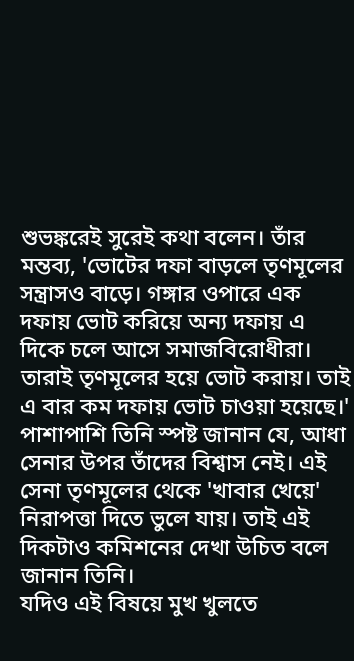শুভঙ্করেই সুরেই কথা বলেন। তাঁর মন্তব্য, 'ভোটের দফা বাড়লে তৃণমূলের সন্ত্রাসও বাড়ে। গঙ্গার ওপারে এক দফায় ভোট করিয়ে অন্য দফায় এ দিকে চলে আসে সমাজবিরোধীরা। তারাই তৃণমূলের হয়ে ভোট করায়। তাই এ বার কম দফায় ভোট চাওয়া হয়েছে।'
পাশাপাশি তিনি স্পষ্ট জানান যে, আধা সেনার উপর তাঁদের বিশ্বাস নেই। এই সেনা তৃণমূলের থেকে 'খাবার খেয়ে' নিরাপত্তা দিতে ভুলে যায়। তাই এই দিকটাও কমিশনের দেখা উচিত বলে জানান তিনি।
যদিও এই বিষয়ে মুখ খুলতে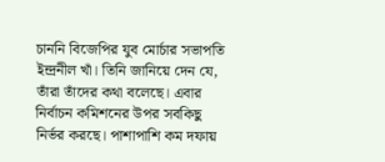চাননি বিজেপির যুব মোর্চার সভাপতি ইন্দ্রনীল খাঁ। তিনি জানিয়ে দেন যে, তাঁরা তাঁদের কথা বলেছে। এবার নির্বাচন কমিশনের উপর সবকিছু নির্ভর করছে। পাশাপাশি কম দফায়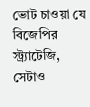ভোট চাওয়া যে বিজেপির স্ট্র্যাটেজি, সেটাও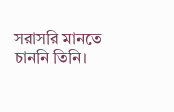সরাসরি মানতে চাননি তিনি।